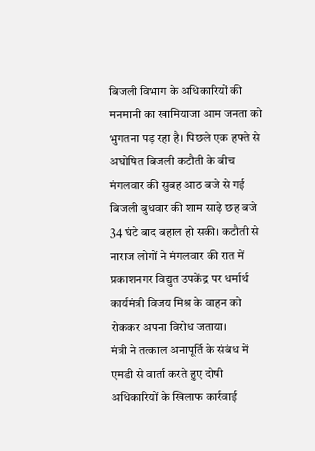बिजली विभाग के अधिकारियों की मनमानी का खामियाजा आम जनता को भुगतना पड़ रहा है। पिछले एक हफ्ते से अघोषित बिजली कटौती के बीच मंगलवार की सुबह आठ बजे से गई बिजली बुधवार की शाम साढ़े छह बजे 34 घंटे बाद बहाल हो सकी। कटौती से नाराज लोगों ने मंगलवार की रात में प्रकाशनगर विद्युत उपकेंद्र पर धर्मार्थ कार्यमंत्री विजय मिश्र के वाहन को रोककर अपना विरोध जताया।
मंत्री ने तत्काल अनापूर्ति के संबंध में एमडी से वार्ता करते हुए दोषी अधिकारियों के खिलाफ कार्रवाई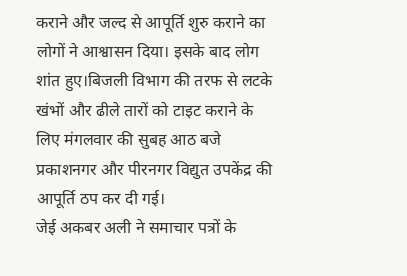कराने और जल्द से आपूर्ति शुरु कराने का लोगों ने आश्वासन दिया। इसके बाद लोग शांत हुए।बिजली विभाग की तरफ से लटके खंभों और ढीले तारों को टाइट कराने के लिए मंगलवार की सुबह आठ बजे प्रकाशनगर और पीरनगर विद्युत उपकेंद्र की आपूर्ति ठप कर दी गई।
जेई अकबर अली ने समाचार पत्रों के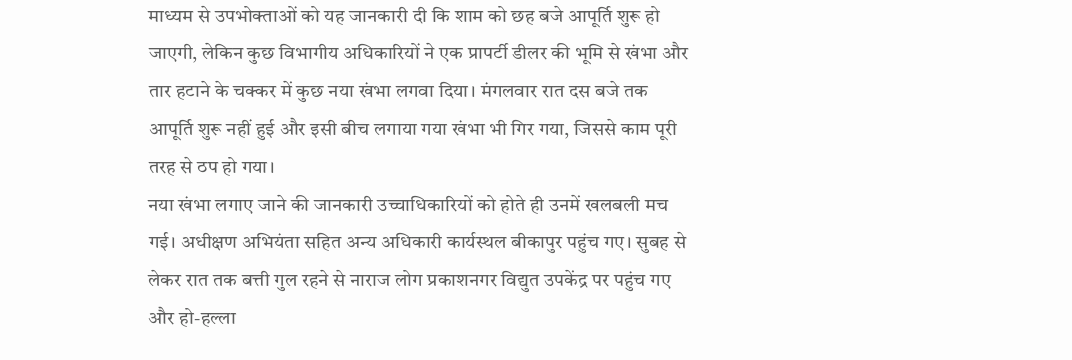माध्यम से उपभोक्ताओं को यह जानकारी दी कि शाम को छह बजे आपूर्ति शुरू हो जाएगी, लेकिन कुछ विभागीय अधिकारियों ने एक प्रापर्टी डीलर की भूमि से खंभा और तार हटाने के चक्कर में कुछ नया खंभा लगवा दिया। मंगलवार रात दस बजे तक आपूर्ति शुरू नहीं हुई और इसी बीच लगाया गया खंभा भी गिर गया, जिससे काम पूरी तरह से ठप हो गया।
नया खंभा लगाए जाने की जानकारी उच्चाधिकारियों को होते ही उनमें खलबली मच गई। अधीक्षण अभियंता सहित अन्य अधिकारी कार्यस्थल बीकापुर पहुंच गए। सुबह से लेकर रात तक बत्ती गुल रहने से नाराज लोग प्रकाशनगर विद्युत उपकेंद्र पर पहुंच गए और हो-हल्ला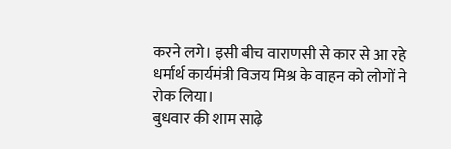करने लगे। इसी बीच वाराणसी से कार से आ रहे धर्मार्थ कार्यमंत्री विजय मिश्र के वाहन को लोगों ने रोक लिया।
बुधवार की शाम साढ़े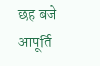छह बजे आपूर्ति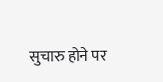सुचारु होने पर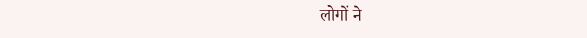लोगों ने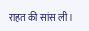राहत की सांस ली।